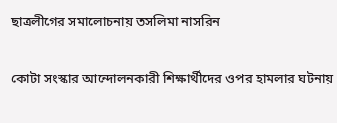ছাত্রলীগের সমালোচনায় তসলিমা নাসরিন

কোটা সংস্কার আন্দোলনকারী শিক্ষার্থীদের ওপর হামলার ঘটনায়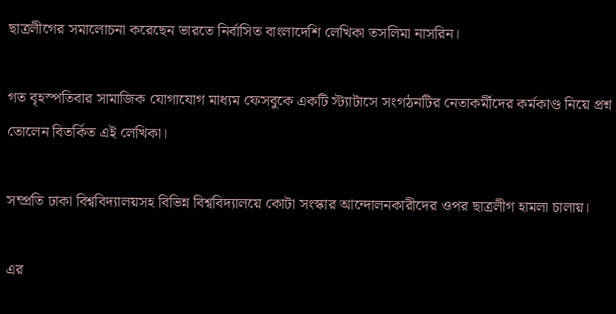ছাত্রলীগের সমালোচনা করেছেন ভারতে নির্বাসিত বাংলাদেশি লেখিকা তসলিমা নাসরিন।

গত বৃহস্পতিবার সামাজিক যোগাযোগ মাধ্যম ফেসবুকে একটি স্ট্যাটাসে সংগঠনটির নেতাকর্মীদের কর্মকাণ্ড নিয়ে প্রশ্ন তোলেন বিতর্কিত এই লেখিকা।

সম্প্রতি ঢাকা বিশ্ববিদ্যালয়সহ বিভিন্ন বিশ্ববিদ্যালয়ে কোটা সংস্কার আন্দোলনকারীদের ওপর ছাত্রলীগ হামলা চালায়।

এর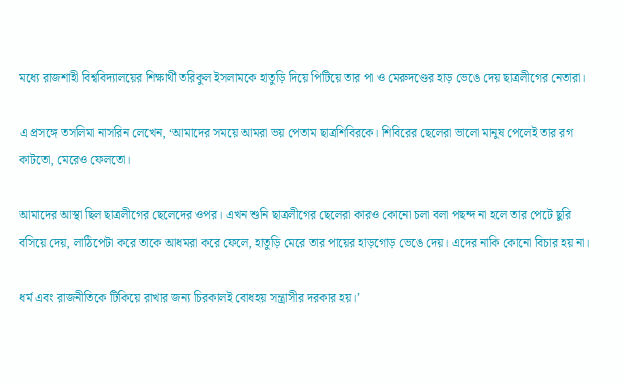মধ্যে রাজশাহী বিশ্ববিদ্যালয়ের শিক্ষার্থী তরিকুল ইসলামকে হাতুড়ি দিয়ে পিটিয়ে তার পা ও মেরুদণ্ডের হাড় ভেঙে দেয় ছাত্রলীগের নেতারা।

এ প্রসঙ্গে তসলিমা নাসরিন লেখেন, ‘আমাদের সময়ে আমরা ভয় পেতাম ছাত্রশিবিরকে। শিবিরের ছেলেরা ভালো মানুষ পেলেই তার রগ কাটতো, মেরেও ফেলতো।

আমাদের আস্থা ছিল ছাত্রলীগের ছেলেদের ওপর। এখন শুনি ছাত্রলীগের ছেলেরা কারও কোনো চলা বলা পছন্দ না হলে তার পেটে ছুরি বসিয়ে দেয়, লাঠিপেটা করে তাকে আধমরা করে ফেলে, হাতুড়ি মেরে তার পায়ের হাড়গোড় ভেঙে দেয়। এদের নাকি কোনো বিচার হয় না।

ধর্ম এবং রাজনীতিকে টিকিয়ে রাখার জন্য চিরকালই বোধহয় সন্ত্রাসীর দরকার হয়।’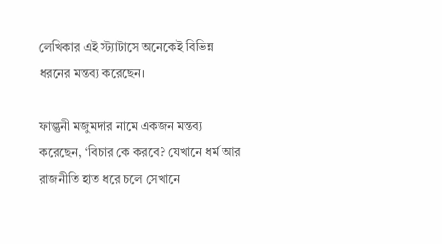লেখিকার এই স্ট্যাটাসে অনেকেই বিভিন্ন ধরনের মন্তব্য করেছেন।

ফাল্গুনী মজুমদার নামে একজন মন্তব্য করেছেন, ‘বিচার কে করবে? যেখানে ধর্ম আর রাজনীতি হাত ধরে চলে সেখানে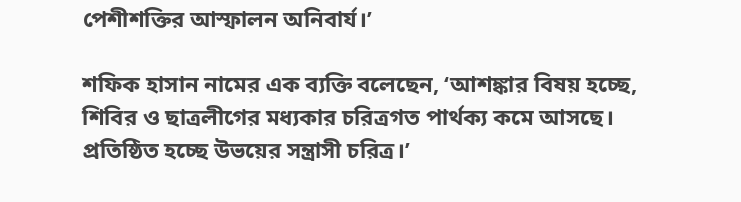পেশীশক্তির আস্ফালন অনিবার্য।’

শফিক হাসান নামের এক ব্যক্তি বলেছেন, ‘আশঙ্কার বিষয় হচ্ছে, শিবির ও ছাত্রলীগের মধ্যকার চরিত্রগত পার্থক্য কমে আসছে। প্রতিষ্ঠিত হচ্ছে উভয়ের সন্ত্রাসী চরিত্র।’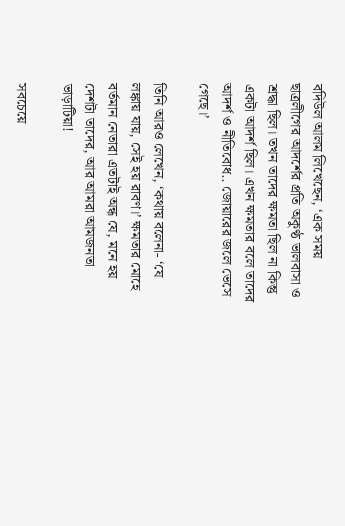বদিউল আলম লিখেছেন, ‘এক সময় ছাত্রলীগের আদর্শের প্রতি অকুণ্ঠ ভালবাসা ও শ্রদ্ধা ছিল। তখন তাদের ক্ষমতা ছিল না কিন্তু একটা আদর্শ ছিল। এখন ক্ষমতার বলে তাদের আদর্শ ও নীতিবোধ.. জোয়ারের জলে ভেসে গেছে।’

তিনি আরও লেখেন, ‘কথায় বলেনা- ‘যে লঙ্কায় যায়, সেই হয় রাবণ।’ ক্ষমতার মোহে বর্তমান নেতারা এতটাই অন্ধ যে, মনে হয় দেশটা তাদের, আর আমরা আমজনতা ভাড়াটিয়া!

সবচেয়ে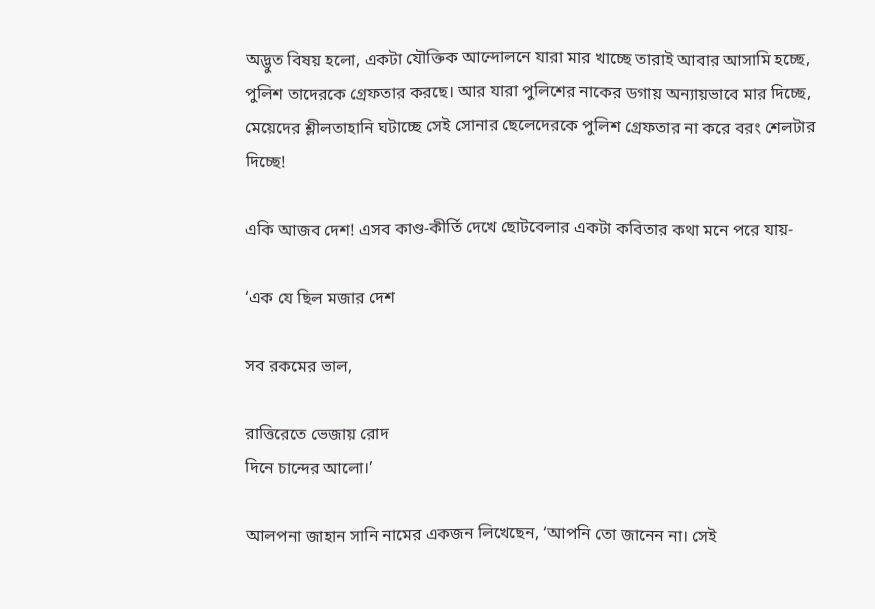অদ্ভুত বিষয় হলো, একটা যৌক্তিক আন্দোলনে যারা মার খাচ্ছে তারাই আবার আসামি হচ্ছে, পুলিশ তাদেরকে গ্রেফতার করছে। আর যারা পুলিশের নাকের ডগায় অন্যায়ভাবে মার দিচ্ছে, মেয়েদের শ্লীলতাহানি ঘটাচ্ছে সেই সোনার ছেলেদেরকে পুলিশ গ্রেফতার না করে বরং শেলটার দিচ্ছে!

একি আজব দেশ! এসব কাণ্ড-কীর্তি দেখে ছোটবেলার একটা কবিতার কথা মনে পরে যায়-

‘এক যে ছিল মজার দেশ

সব রকমের ভাল,

রাত্তিরেতে ভেজায় রোদ
দিনে চান্দের আলো।’

আলপনা জাহান সানি নামের একজন লিখেছেন, ‘আপনি তো জানেন না। সেই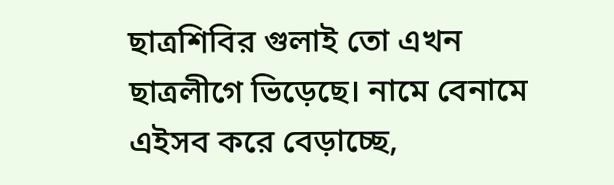ছাত্রশিবির গুলাই তো এখন ছাত্রলীগে ভিড়েছে। নামে বেনামে এইসব করে বেড়াচ্ছে,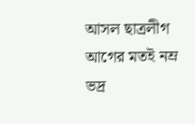আসল ছাত্রলীগ আগের মতই নম্র ভদ্র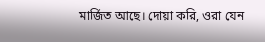মার্জিত আছে। দোয়া করি, ওরা যেন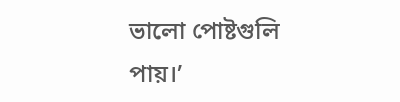ভালো পোষ্টগুলি পায়।’